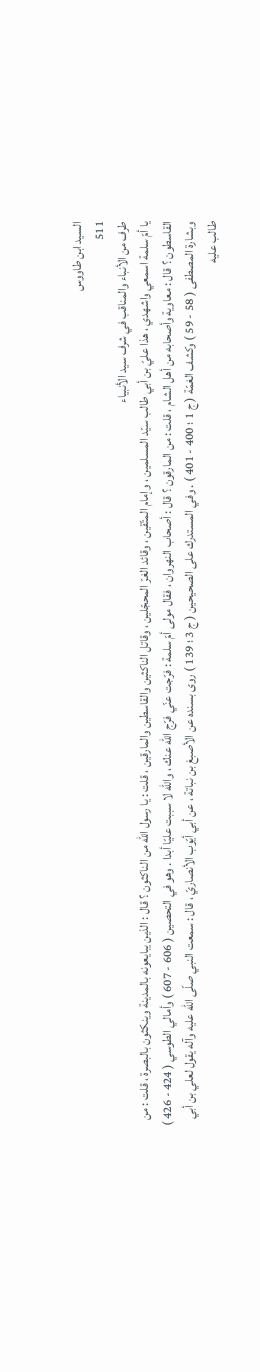السيد ابن طاووس
511
طرف من الأنباء والمناقب في شرف سيد الأنبياء
يا أمّ سلمة اسمعي واشهدي ، هذا عليّ بن أبي طالب سيّد المسلمين ، وإمام المتّقين ، وقائد الغرّ المحجّلين ، وقاتل الناكثين والقاسطين والمارقين ، قلت : يا رسول اللّه من الناكثون ؟ قال : الذين يبايعونه بالمدينة وينكثون بالبصرة ، قلت : من القاسطون ؟ قال : معاوية وأصحابه من أهل الشام ، قلت : من المارقون ؟ قال : أصحاب النهروان ، فقال مولى أمّ سلمة : فرّجت عنّي فرّج اللّه عنك ، واللّه لا سببت عليّا أبدا . وهو في التحصين ( 606 - 607 ) وأمالي الطوسي ( 424 - 426 ) وبشارة المصطفى ( 58 - 59 ) وكشف الغمّة ( ج 1 ؛ 400 - 401 ) . وفي المستدرك على الصحيحين ( ج 3 ؛ 139 ) روى بسنده عن الأصبغ بن نباتة ، عن أبي أيّوب الأنصاريّ ، قال : سمعت النبي صلّى اللّه عليه وآله يقول لعلي بن أبي طالب عليه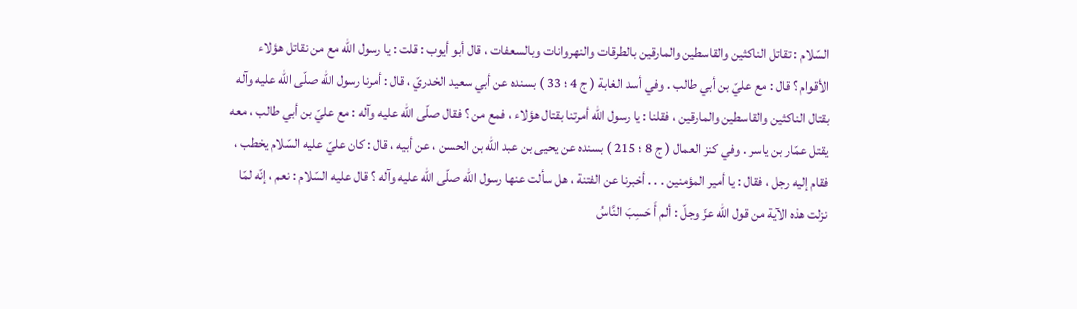السّلام : تقاتل الناكثين والقاسطين والمارقين بالطرقات والنهروانات وبالسعفات ، قال أبو أيوب : قلت : يا رسول اللّه مع من نقاتل هؤلاء الأقوام ؟ قال : مع عليّ بن أبي طالب . وفي أسد الغابة ( ج 4 ؛ 33 ) بسنده عن أبي سعيد الخدريّ ، قال : أمرنا رسول اللّه صلّى اللّه عليه وآله بقتال الناكثين والقاسطين والمارقين ، فقلنا : يا رسول اللّه أمرتنا بقتال هؤلاء ، فمع من ؟ فقال صلّى اللّه عليه وآله : مع عليّ بن أبي طالب ، معه يقتل عمّار بن ياسر . وفي كنز العمال ( ج 8 ؛ 215 ) بسنده عن يحيى بن عبد اللّه بن الحسن ، عن أبيه ، قال : كان عليّ عليه السّلام يخطب ، فقام إليه رجل ، فقال : يا أمير المؤمنين . . . أخبرنا عن الفتنة ، هل سألت عنها رسول اللّه صلّى اللّه عليه وآله ؟ قال عليه السّلام : نعم ، إنّه لمّا نزلت هذه الآية من قول اللّه عزّ وجلّ : ألم أَ حَسِبَ النَّاسُ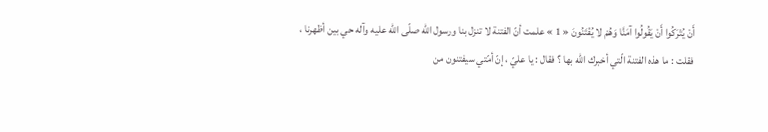أَنْ يُتْرَكُوا أَنْ يَقُولُوا آمَنَّا وَهُمْ لا يُفْتَنُونَ « 1 » علمت أنّ الفتنة لا تنزل بنا ورسول اللّه صلّى اللّه عليه وآله حي بين أظهرنا ، فقلت : ما هذه الفتنة الّتي أخبرك اللّه بها ؟ فقال : يا عليّ ، إنّ أمّتي سيفتنون من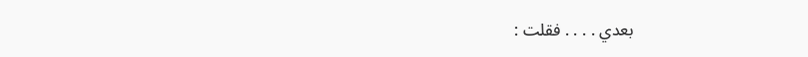بعدي . . . . فقلت :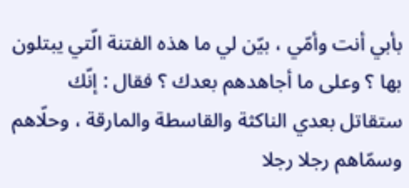بأبي أنت وأمّي ، بيّن لي ما هذه الفتنة الّتي يبتلون بها ؟ وعلى ما أجاهدهم بعدك ؟ فقال : إنّك ستقاتل بعدي الناكثة والقاسطة والمارقة ، وحلّاهم وسمّاهم رجلا رجلا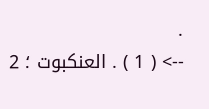.
--> ( 1 ) . العنكبوت ؛ 2